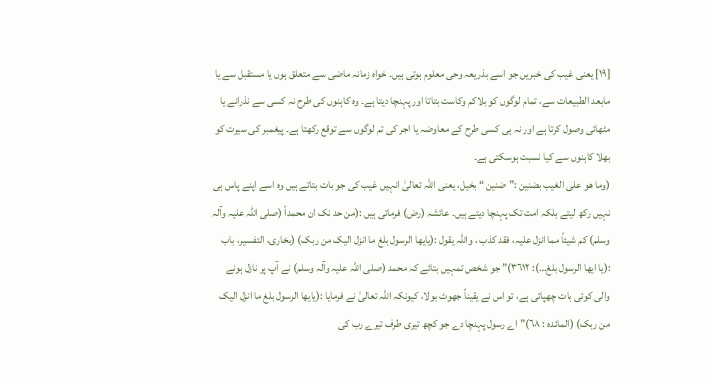[١٩] یعنی غیب کی خبریں جو اسے بذریعہ وحی معلوم ہوتی ہیں۔ خواہ زمانہ ماضی سے متعلق ہوں یا مستقبل سے یا مابعد الطبیعات سے، تمام لوگوں کو بلاکم وکاست بتاتا اور پہنچا دیتا ہے۔ وہ کاہنوں کی طرح نہ کسی سے نذرانے یا مٹھائی وصول کرتا ہے اور نہ ہی کسی طرح کے معاوضہ یا اجر کی تم لوگوں سے توقع رکھتا ہے۔ پیغمبر کی سیرت کو بھلا کاہنوں سے کیا نسبت ہوسکتی ہے۔
(وما ھو علی الغیب بضنین :” ضنین “ بخیل، یعنی اللہ تعالیٰ انہیں غیب کی جو بات بتاتے ہیں وہ اسے اپنے پاس ہی نہیں رکھ لیتے بلکہ امت تک پہنچا دیتے ہیں۔ عائشہ (رض) فرماتی ہیں :(من حد نک ان محمداً (صلی اللہ علیہ وآلہ وسلم) کم شیئاً مما انزل علیہ، فقد کذب ، واللہ یقول :(یایھا الرسول بلغ ما انزل الیک من ربک) (بخاری، التفسیر، باب :(یا ایھا الرسول بلغ…): ٣٦١٢)” جو شخص تمہیں بتائے کہ محمد (صلی اللہ علیہ وآلہ وسلم) نے آپ پر نازل ہونے والی کوئی بات چھپائی ہے، تو اس نے یقیناً جھوٹ بولا، کیونکہ اللہ تعالیٰ نے فرمایا :(یایھا الرسول بلغ ما انزل الیک من ربک) (المائدہ : ٦٨)” اے رسول پہنچا دے جو کچھ تیری طرف تیرے رب کی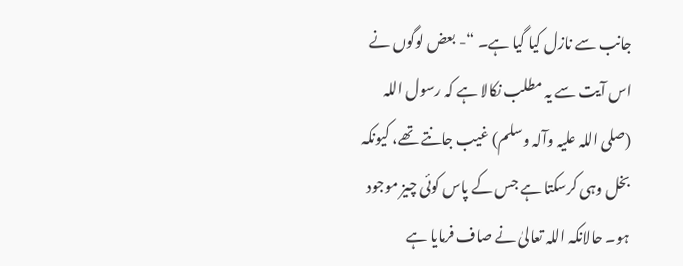جانب سے نازل کیا گیا ہے۔ “- بعض لوگوں نے اس آیت سے یہ مطلب نکالا ہے کہ رسول اللہ (صلی اللہ علیہ وآلہ وسلم) غیب جانتے تھے، کیونکہ بخل وہی کرسکتا ہے جس کے پاس کوئی چیز موجود ہو۔ حالانکہ اللہ تعالیٰ نے صاف فرمایا ہے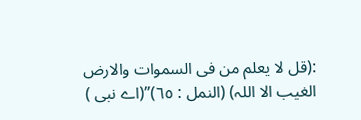:(قل لا یعلم من فی السموات والارض الغیب الا اللہ) (النمل : ٦٥)”(اے نبی )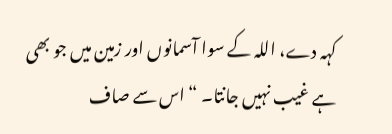کہہ دے، اللہ کے سوا آسمانوں اور زمین میں جو بھی ہے غیب نہیں جانتا۔ “ اس سے صاف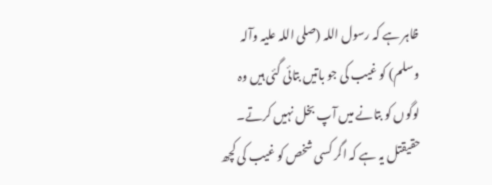ظاہر ہے کہ رسول اللہ (صلی اللہ علیہ وآلہ وسلم) کو غیب کی جو باتیں بتائی گئی ہیں وہ لوگوں کو بتانے میں آپ بخل نہیں کرتے۔ حقیقتل یہ ہے کہ اگر کسی شخص کو غیب کی کچھ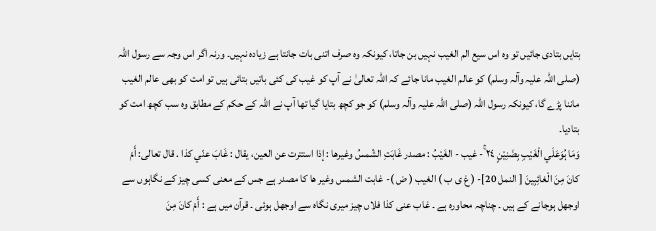بتایں بتادی جائیں تو وہ اس سیع الم الغیب نہیں بن جاتا، کیونکہ وہ صرف اتنی بات جانتا ہے زیادہ نہیں۔ ورنہ اگر اس وجہ سے رسول اللہ (صلی اللہ علیہ وآلہ وسلم) کو عالم الغیب مانا جائے کہ اللہ تعالیٰ نے آپ کو غیب کی کئی باتیں بتائی ہیں تو امت کو بھی عالم الغیب ماننا پڑے گا، کیونکہ رسول اللہ (صلی اللہ علیہ وآلہ وسلم) کو جو کچھ بتایا گیا تھا آپ نے اللہ کے حکم کے مطابق وہ سب کچھ امت کو بتادیا۔
وَمَا ہُوَعَلَي الْغَيْبِ بِضَنِيْنٍ ٢٤ ۚ- غيب - الغَيْبُ : مصدر غَابَتِ الشّمسُ وغیرها : إذا استترت عن العین، يقال : غَابَ عنّي كذا . قال تعالی: أَمْ كانَ مِنَ الْغائِبِينَ [ النمل 20]- ( غ ی ب ) الغیب ( ض )- غابت الشمس وغیر ھا کا مصدر ہے جس کے معنی کسی چیز کے نگاہوں سے اوجھل ہوجانے کے ہیں ۔ چناچہ محاورہ ہے ۔ غاب عنی کذا فلاں چیز میری نگاہ سے اوجھل ہوئی ۔ قرآن میں ہے : أَمْ كانَ مِنَ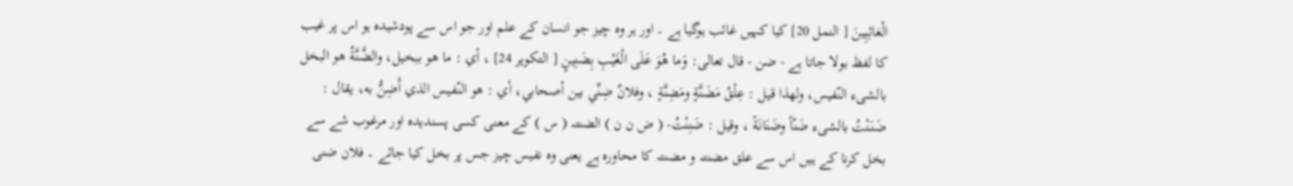الْغائِبِينَ [ النمل 20] کیا کہیں غائب ہوگیا ہے ۔ اور ہر وہ چیز جو انسان کے علم اور جو اس سے پودشیدہ ہو اس پر غیب کا لفظ بولا جاتا ہے - ضن - قال تعالی: وَما هُوَ عَلَى الْغَيْبِ بِضَنِينٍ [ التکوير 24] ، أي : ما هو ببخیل، والضَّنَّةُ هو البخل بالشیء النّفيس، ولهذا قيل : عِلْقُ مَضَنَّةٍ ومَضِنَّةٍ ، وفلانٌ ضِنِّي بين أصحابي، أي : هو النّفيس الذي أَضِنُّ به، يقال : ضَنَنْتُ بالشیء ضَنّاً وضَنَانَةً ، وقیل : ضَنِنْتُ- ( ض ن ن ) الضنتہ ( س ) کے معنی کسی پسندیدہ اور مرغوب شے سے بخل کرنا کے ہیں اس سے علق مضنتہ و مضنتہ کا محاورہ ہے یعنی وہ نفیس چیز جس پر بخل کیا جائے ۔ فلان ضنی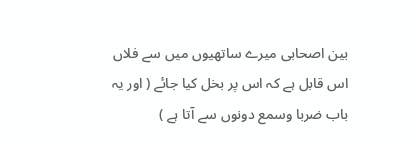بین اصحابی میرے ساتھیوں میں سے فلاں اس قابل ہے کہ اس پر بخل کیا جائے ( اور یہ باب ضربا وسمع دونوں سے آتا ہے )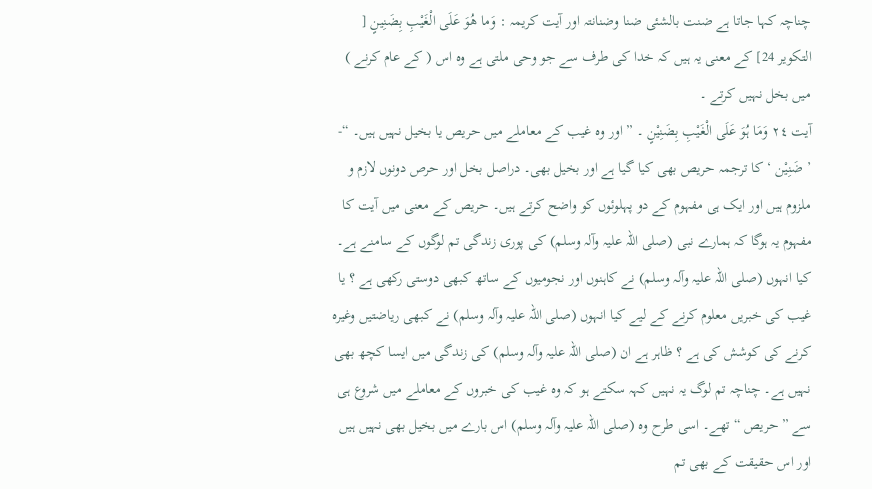چناچہ کہا جاتا ہے ضنت بالشئی ضنا وضنانتہ اور آیت کریمہ : وَما هُوَ عَلَى الْغَيْبِ بِضَنِينٍ [ التکوير 24] کے معنی یہ ہیں کہ خدا کی طرف سے جو وحی ملتی ہے وہ اس ( کے عام کرنے ) میں بخل نہیں کرتے ۔
آیت ٢٤ وَمَا ہُوَ عَلَی الْغَیْبِ بِضَنِیْنٍ ۔ ” اور وہ غیب کے معاملے میں حریص یا بخیل نہیں ہیں۔ “- ’ ضَنِیْن ‘ کا ترجمہ حریص بھی کیا گیا ہے اور بخیل بھی۔ دراصل بخل اور حرص دونوں لازم و ملزوم ہیں اور ایک ہی مفہوم کے دو پہلوئوں کو واضح کرتے ہیں۔ حریص کے معنی میں آیت کا مفہوم یہ ہوگا کہ ہمارے نبی (صلی اللہ علیہ وآلہ وسلم) کی پوری زندگی تم لوگوں کے سامنے ہے۔ کیا انہوں (صلی اللہ علیہ وآلہ وسلم) نے کاہنوں اور نجومیوں کے ساتھ کبھی دوستی رکھی ہے ؟ یا غیب کی خبریں معلوم کرنے کے لیے کیا انہوں (صلی اللہ علیہ وآلہ وسلم) نے کبھی ریاضتیں وغیرہ کرنے کی کوشش کی ہے ؟ ظاہر ہے ان (صلی اللہ علیہ وآلہ وسلم) کی زندگی میں ایسا کچھ بھی نہیں ہے۔ چناچہ تم لوگ یہ نہیں کہہ سکتے ہو کہ وہ غیب کی خبروں کے معاملے میں شروع ہی سے ” حریص “ تھے۔ اسی طرح وہ (صلی اللہ علیہ وآلہ وسلم) اس بارے میں بخیل بھی نہیں ہیں اور اس حقیقت کے بھی تم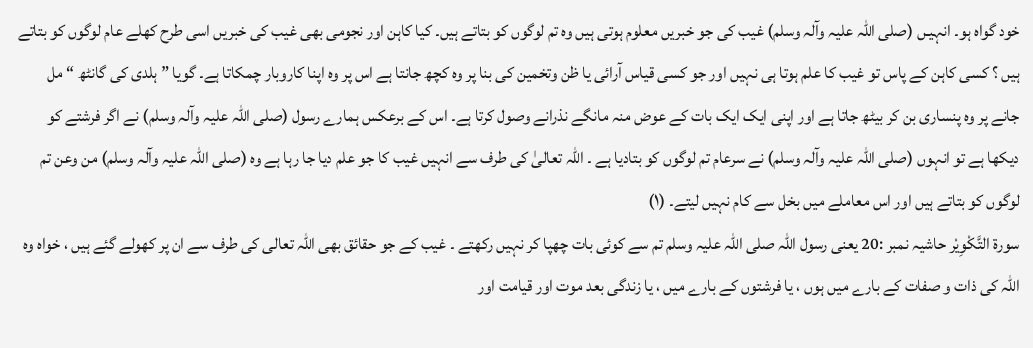خود گواہ ہو۔ انہیـں (صلی اللہ علیہ وآلہ وسلم) غیب کی جو خبریں معلوم ہوتی ہیں وہ تم لوگوں کو بتاتے ہیں۔ کیا کاہن اور نجومی بھی غیب کی خبریں اسی طرح کھلے عام لوگوں کو بتاتے ہیں ؟ کسی کاہن کے پاس تو غیب کا علم ہوتا ہی نہیں اور جو کسی قیاس آرائی یا ظن وتخمین کی بنا پر وہ کچھ جانتا ہے اس پر وہ اپنا کاروبار چمکاتا ہے۔ گویا ” ہلدی کی گانٹھ “ مل جانے پر وہ پنساری بن کر بیٹھ جاتا ہے اور اپنی ایک ایک بات کے عوض منہ مانگے نذرانے وصول کرتا ہے۔ اس کے برعکس ہمارے رسول (صلی اللہ علیہ وآلہ وسلم) نے اگر فرشتے کو دیکھا ہے تو انہوں (صلی اللہ علیہ وآلہ وسلم) نے سرعام تم لوگوں کو بتادیا ہے ۔ اللہ تعالیٰ کی طرف سے انہیں غیب کا جو علم دیا جا رہا ہے وہ (صلی اللہ علیہ وآلہ وسلم) من وعن تم لوگوں کو بتاتے ہیں اور اس معاملے میں بخل سے کام نہیں لیتے۔ (١)
سورة التَّكْوِیْر حاشیہ نمبر :20 یعنی رسول اللہ صلی اللہ علیہ وسلم تم سے کوئی بات چھپا کر نہیں رکھتے ۔ غیب کے جو حقائق بھی اللہ تعالی کی طرف سے ان پر کھولے گئے ہیں ، خواہ وہ اللہ کی ذات و صفات کے بارے میں ہوں ، یا فرشتوں کے بارے میں ، یا زندگی بعد موت اور قیامت اور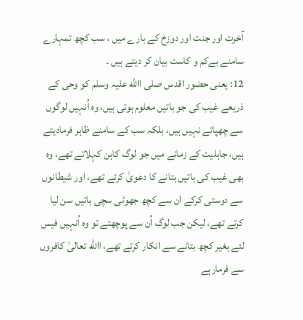آخرت اور جنت اور دوزخ کے بارے میں ، سب کچھ تمہارے سامنے بےکم و کاست بیان کر دیتے ہیں ۔
12: یعنی حضور اقدس صلی االله علیہ وسلم کو وحی کے ذریعے غیب کی جو باتیں معلوم ہوتی ہیں، وہ اُنہیں لوگوں سے چھپاتے نہیں ہیں، بلکہ سب کے سامنے ظاہر فرمادیتے ہیں، جاہلیت کے زمانے میں جو لوگ کاہن کہلاتے تھے، وہ بھی غیب کی باتیں بتانے کا دعویٰ کرتے تھے، اور شیطانوں سے دوستی کرکے ان سے کچھ جھوٹی سچی باتیں سن لیا کرتے تھے، لیکن جب لوگ اُن سے پوچھتے تو وہ اُنہیں فیس لئے بغیر کچھ بتانے سے انکار کرتے تھے، االله تعالیٰ کافروں سے فرمارہے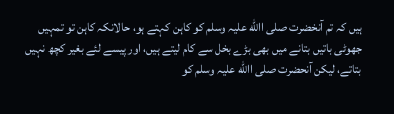ہیں کہ تم آنخضرت صلی االله علیہ وسلم کو کاہن کہتے ہو، حالانکہ کاہن تو تمہیں جھوٹی باتیں بتانے میں بھی بڑے بخل سے کام لیتے ہیں، اور پیسے لئے بغیر کچھ نہیں بتاتے، لیکن آنحضرت صلی االله علیہ وسلم کو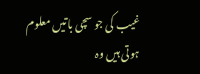غیب کی جو سچی باتیں معلوم ہوتی ہیں وہ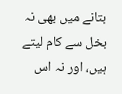بتانے میں بھی نہ بخل سے کام لیتے ہیں، اور نہ اس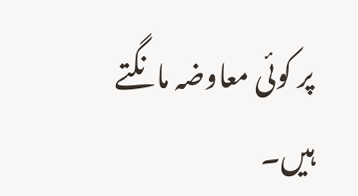پر کوئی معاوضہ مانگتے ہیں۔